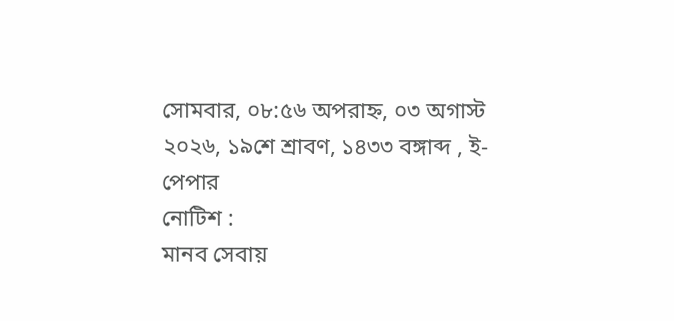সোমবার, ০৮:৫৬ অপরাহ্ন, ০৩ অগাস্ট ২০২৬, ১৯শে শ্রাবণ, ১৪৩৩ বঙ্গাব্দ , ই-পেপার
নোটিশ :
মানব সেবায়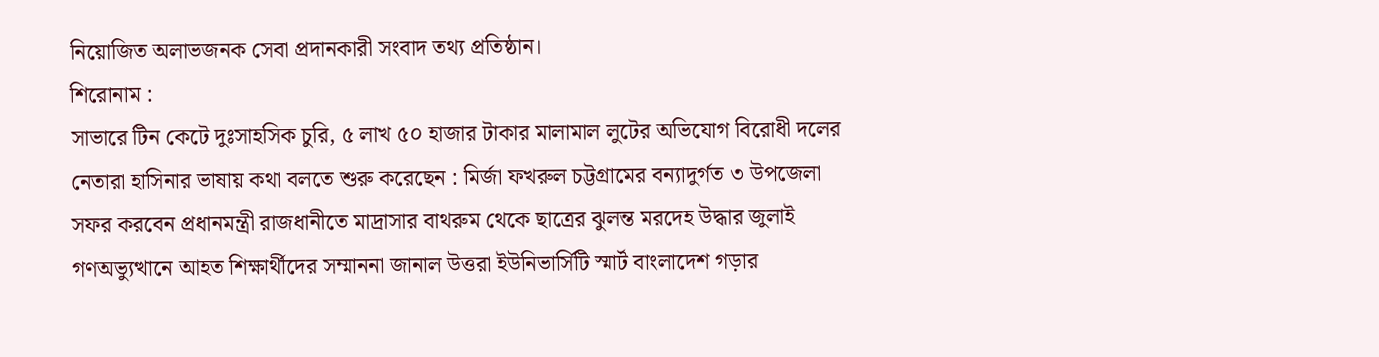নিয়োজিত অলাভজনক সেবা প্রদানকারী সংবাদ তথ্য প্রতিষ্ঠান।
শিরোনাম :
সাভারে টিন কেটে দুঃসাহসিক চুরি, ৫ লাখ ৫০ হাজার টাকার মালামাল লুটের অভিযোগ বিরোধী দলের নেতারা হাসিনার ভাষায় কথা বলতে শুরু করেছেন : মির্জা ফখরুল চট্টগ্রামের বন্যাদুর্গত ৩ উপজেলা সফর করবেন প্রধানমন্ত্রী রাজধানীতে মাদ্রাসার বাথরুম থেকে ছাত্রের ঝুলন্ত মরদেহ উদ্ধার জুলাই গণঅভ্যুত্থানে আহত শিক্ষার্থীদের সম্মাননা জানাল উত্তরা ইউনিভার্সিটি স্মার্ট বাংলাদেশ গড়ার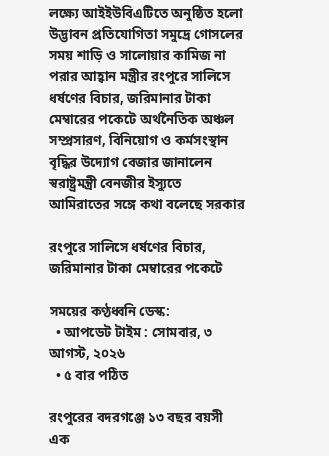লক্ষ্যে আইইউবিএটিতে অনুষ্ঠিত হলো উদ্ভাবন প্রতিযোগিতা সমুদ্রে গোসলের সময় শাড়ি ও সালোয়ার কামিজ না পরার আহ্বান মন্ত্রীর রংপুরে সালিসে ধর্ষণের বিচার, জরিমানার টাকা মেম্বারের পকেটে অর্থনৈতিক অঞ্চল সম্প্রসারণ, বিনিয়োগ ও কর্মসংস্থান বৃদ্ধির উদ্যোগ বেজার জানালেন স্বরাষ্ট্রমন্ত্রী বেনজীর ইস্যুতে আমিরাতের সঙ্গে কথা বলেছে সরকার

রংপুরে সালিসে ধর্ষণের বিচার, জরিমানার টাকা মেম্বারের পকেটে

সময়ের কণ্ঠধ্বনি ডেস্ক:
  • আপডেট টাইম : সোমবার, ৩ আগস্ট, ২০২৬
  • ৫ বার পঠিত

রংপুরের বদরগঞ্জে ১৩ বছর বয়সী এক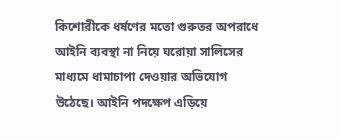কিশোরীকে ধর্ষণের মতো গুরুতর অপরাধে আইনি ব্যবস্থা না নিয়ে ঘরোয়া সালিসের মাধ্যমে ধামাচাপা দেওয়ার অভিযোগ উঠেছে। আইনি পদক্ষেপ এড়িয়ে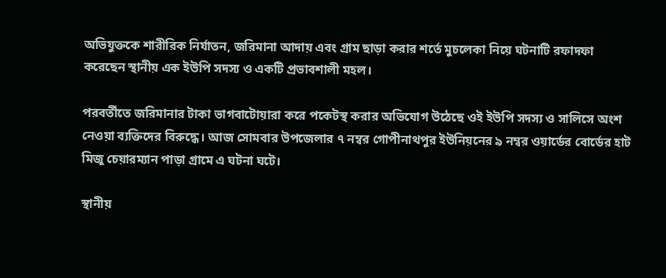অভিযুক্তকে শারীরিক নির্যাতন, জরিমানা আদায় এবং গ্রাম ছাড়া করার শর্তে মুচলেকা নিয়ে ঘটনাটি রফাদফা করেছেন স্থানীয় এক ইউপি সদস্য ও একটি প্রভাবশালী মহল।

পরবর্তীতে জরিমানার টাকা ভাগবাটোয়ারা করে পকেটস্থ করার অভিযোগ উঠেছে ওই ইউপি সদস্য ও সালিসে অংশ নেওয়া ব্যক্তিদের বিরুদ্ধে। আজ সোমবার উপজেলার ৭ নম্বর গোপীনাথপুর ইউনিয়নের ৯ নম্বর ওয়ার্ডের বোর্ডের হাট মিজু চেয়ারম্যান পাড়া গ্রামে এ ঘটনা ঘটে।

স্থানীয়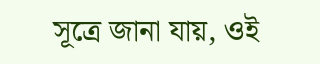সূত্রে জানা যায়, ওই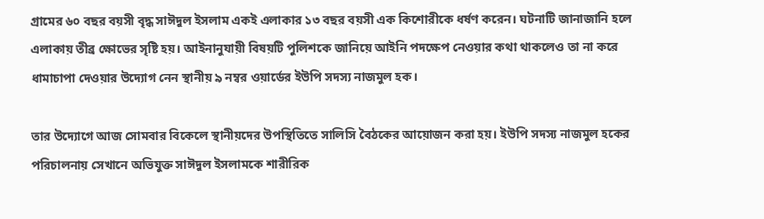গ্রামের ৬০ বছর বয়সী বৃদ্ধ সাঈদুল ইসলাম একই এলাকার ১৩ বছর বয়সী এক কিশোরীকে ধর্ষণ করেন। ঘটনাটি জানাজানি হলে এলাকায় তীব্র ক্ষোভের সৃষ্টি হয়। আইনানুযায়ী বিষয়টি পুলিশকে জানিয়ে আইনি পদক্ষেপ নেওয়ার কথা থাকলেও তা না করে ধামাচাপা দেওয়ার উদ্যোগ নেন স্থানীয় ৯ নম্বর ওয়ার্ডের ইউপি সদস্য নাজমুল হক।

তার উদ্যোগে আজ সোমবার বিকেলে স্থানীয়দের উপস্থিতিতে সালিসি বৈঠকের আয়োজন করা হয়। ইউপি সদস্য নাজমুল হকের পরিচালনায় সেখানে অভিযুক্ত সাঈদুল ইসলামকে শারীরিক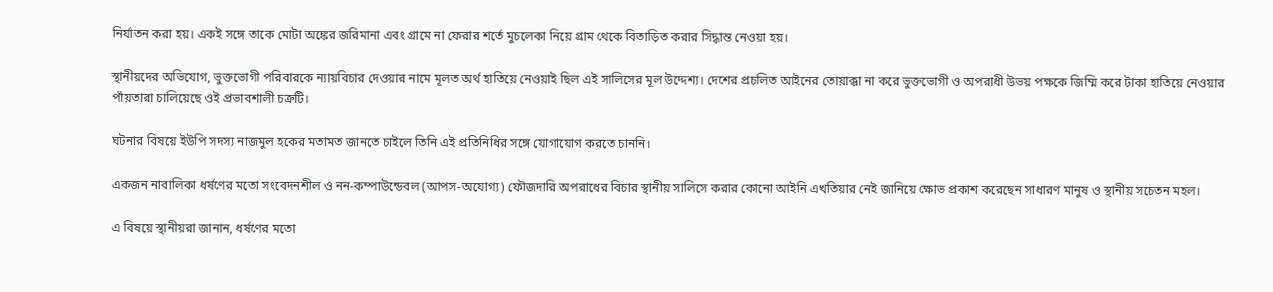নির্যাতন করা হয়। একই সঙ্গে তাকে মোটা অঙ্কের জরিমানা এবং গ্রামে না ফেরার শর্তে মুচলেকা নিয়ে গ্রাম থেকে বিতাড়িত করার সিদ্ধান্ত নেওয়া হয়।

স্থানীয়দের অভিযোগ, ভুক্তভোগী পরিবারকে ন্যায়বিচার দেওয়ার নামে মূলত অর্থ হাতিয়ে নেওয়াই ছিল এই সালিসের মূল উদ্দেশ্য। দেশের প্রচলিত আইনের তোয়াক্কা না করে ভুক্তভোগী ও অপরাধী উভয় পক্ষকে জিম্মি করে টাকা হাতিয়ে নেওয়ার পাঁয়তারা চালিয়েছে ওই প্রভাবশালী চক্রটি।

ঘটনার বিষয়ে ইউপি সদস্য নাজমুল হকের মতামত জানতে চাইলে তিনি এই প্রতিনিধির সঙ্গে যোগাযোগ করতে চাননি।

একজন নাবালিকা ধর্ষণের মতো সংবেদনশীল ও নন-কম্পাউন্ডেবল (আপস-অযোগ্য) ফৌজদারি অপরাধের বিচার স্থানীয় সালিসে করার কোনো আইনি এখতিয়ার নেই জানিয়ে ক্ষোভ প্রকাশ করেছেন সাধারণ মানুষ ও স্থানীয় সচেতন মহল।

এ বিষয়ে স্থানীয়রা জানান, ধর্ষণের মতো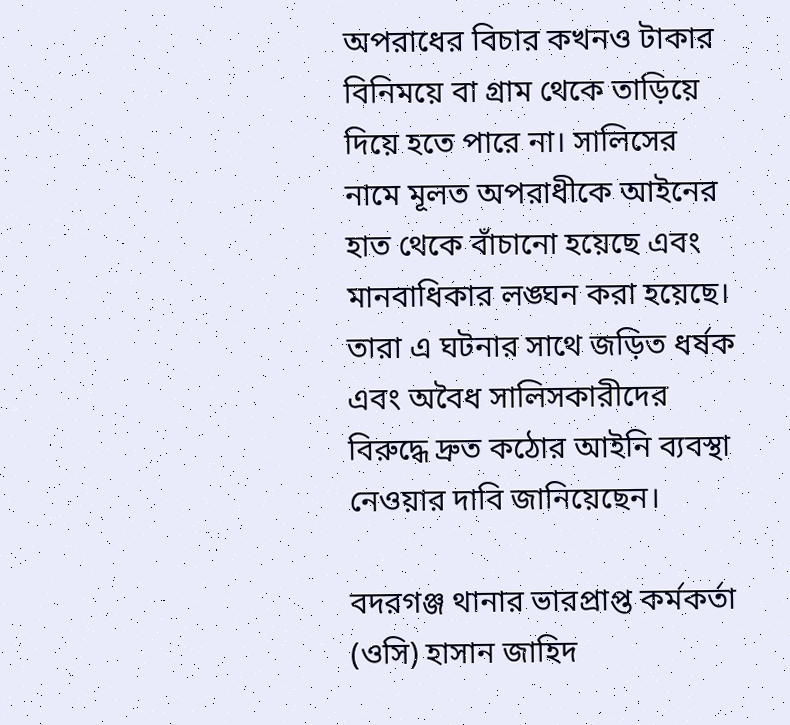অপরাধের বিচার কখনও টাকার বিনিময়ে বা গ্রাম থেকে তাড়িয়ে দিয়ে হতে পারে না। সালিসের নামে মূলত অপরাধীকে আইনের হাত থেকে বাঁচানো হয়েছে এবং মানবাধিকার লঙ্ঘন করা হয়েছে। তারা এ ঘটনার সাথে জড়িত ধর্ষক এবং অবৈধ সালিসকারীদের বিরুদ্ধে দ্রুত কঠোর আইনি ব্যবস্থা নেওয়ার দাবি জানিয়েছেন।

বদরগঞ্জ থানার ভারপ্রাপ্ত কর্মকর্তা (ওসি) হাসান জাহিদ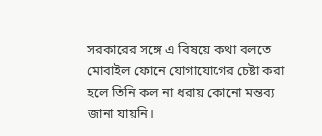সরকারের সঙ্গে এ বিষয়ে কথা বলতে মোবাইল ফোনে যোগাযোগের চেষ্টা করা হলে তিনি কল না ধরায় কোনো মন্তব্য জানা যায়নি।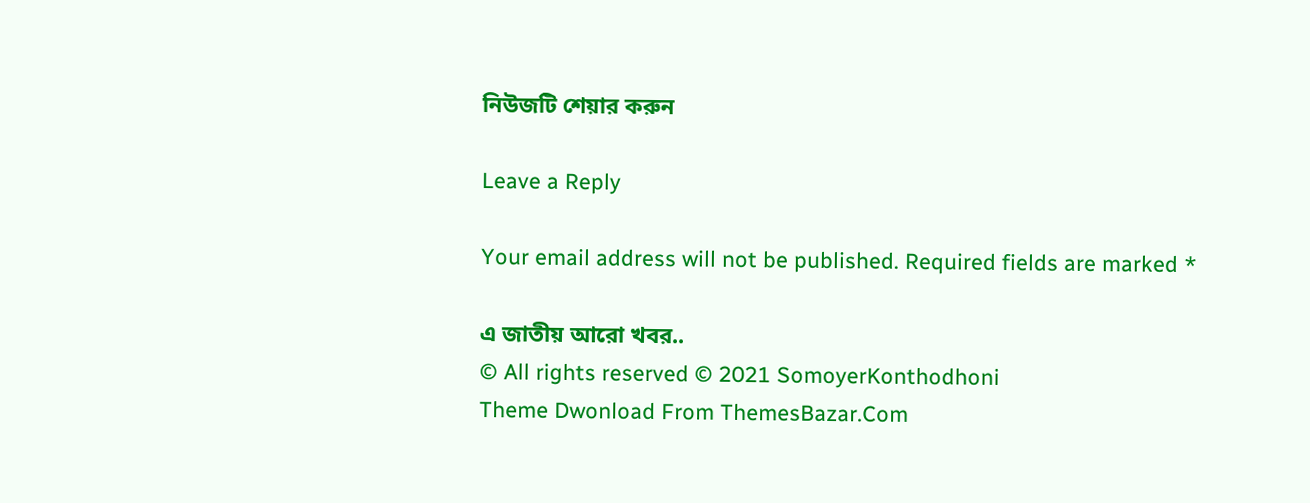নিউজটি শেয়ার করুন

Leave a Reply

Your email address will not be published. Required fields are marked *

এ জাতীয় আরো খবর..
© All rights reserved © 2021 SomoyerKonthodhoni
Theme Dwonload From ThemesBazar.Com